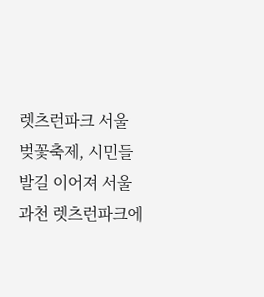렛츠런파크 서울 벚꽃축제, 시민들 발길 이어져 서울 과천 렛츠런파크에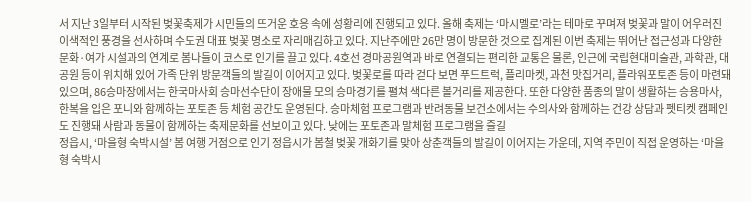서 지난 3일부터 시작된 벚꽃축제가 시민들의 뜨거운 호응 속에 성황리에 진행되고 있다. 올해 축제는 ‘마시멜로’라는 테마로 꾸며져 벚꽃과 말이 어우러진 이색적인 풍경을 선사하며 수도권 대표 벚꽃 명소로 자리매김하고 있다. 지난주에만 26만 명이 방문한 것으로 집계된 이번 축제는 뛰어난 접근성과 다양한 문화·여가 시설과의 연계로 봄나들이 코스로 인기를 끌고 있다. 4호선 경마공원역과 바로 연결되는 편리한 교통은 물론, 인근에 국립현대미술관, 과학관, 대공원 등이 위치해 있어 가족 단위 방문객들의 발길이 이어지고 있다. 벚꽃로를 따라 걷다 보면 푸드트럭, 플리마켓, 과천 맛집거리, 플라워포토존 등이 마련돼 있으며, 86승마장에서는 한국마사회 승마선수단이 장애물 모의 승마경기를 펼쳐 색다른 볼거리를 제공한다. 또한 다양한 품종의 말이 생활하는 승용마사, 한복을 입은 포니와 함께하는 포토존 등 체험 공간도 운영된다. 승마체험 프로그램과 반려동물 보건소에서는 수의사와 함께하는 건강 상담과 펫티켓 캠페인도 진행돼 사람과 동물이 함께하는 축제문화를 선보이고 있다. 낮에는 포토존과 말체험 프로그램을 즐길
정읍시, ‘마을형 숙박시설’ 봄 여행 거점으로 인기 정읍시가 봄철 벚꽃 개화기를 맞아 상춘객들의 발길이 이어지는 가운데, 지역 주민이 직접 운영하는 ‘마을형 숙박시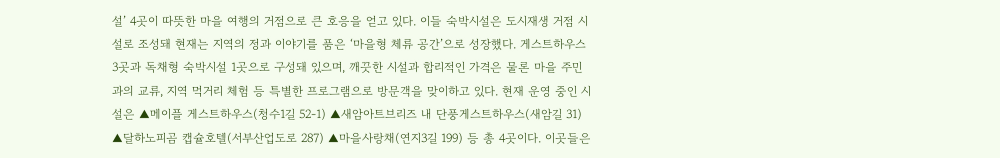설’ 4곳이 따뜻한 마을 여행의 거점으로 큰 호응을 얻고 있다. 이들 숙박시설은 도시재생 거점 시설로 조성돼 현재는 지역의 정과 이야기를 품은 ‘마을형 체류 공간’으로 성장했다. 게스트하우스 3곳과 독채형 숙박시설 1곳으로 구성돼 있으며, 깨끗한 시설과 합리적인 가격은 물론 마을 주민과의 교류, 지역 먹거리 체험 등 특별한 프로그램으로 방문객을 맞이하고 있다. 현재 운영 중인 시설은 ▲메이플 게스트하우스(청수1길 52-1) ▲새암아트브리즈 내 단풍게스트하우스(새암길 31) ▲달하노피곰 캡슐호텔(서부산업도로 287) ▲마을사랑채(연지3길 199) 등 총 4곳이다. 이곳들은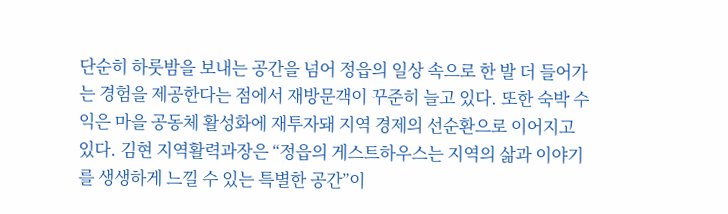단순히 하룻밤을 보내는 공간을 넘어 정읍의 일상 속으로 한 발 더 들어가는 경험을 제공한다는 점에서 재방문객이 꾸준히 늘고 있다. 또한 숙박 수익은 마을 공동체 활성화에 재투자돼 지역 경제의 선순환으로 이어지고 있다. 김현 지역활력과장은 “정읍의 게스트하우스는 지역의 삶과 이야기를 생생하게 느낄 수 있는 특별한 공간”이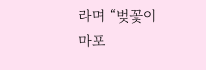라며 “벚꽃이
마포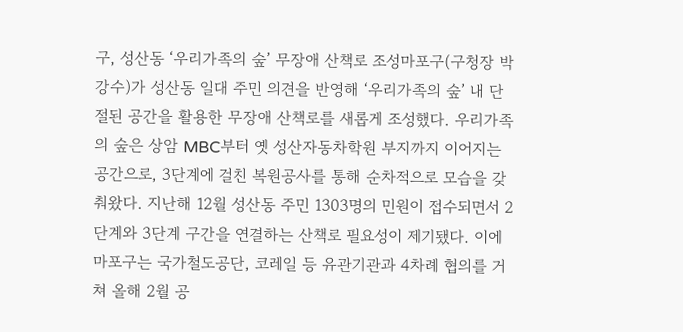구, 성산동 ‘우리가족의 숲’ 무장애 산책로 조성마포구(구청장 박강수)가 성산동 일대 주민 의견을 반영해 ‘우리가족의 숲’ 내 단절된 공간을 활용한 무장애 산책로를 새롭게 조성했다. 우리가족의 숲은 상암 MBC부터 옛 성산자동차학원 부지까지 이어지는 공간으로, 3단계에 걸친 복원공사를 통해 순차적으로 모습을 갖춰왔다. 지난해 12월 성산동 주민 1303명의 민원이 접수되면서 2단계와 3단계 구간을 연결하는 산책로 필요성이 제기됐다. 이에 마포구는 국가철도공단, 코레일 등 유관기관과 4차례 협의를 거쳐 올해 2월 공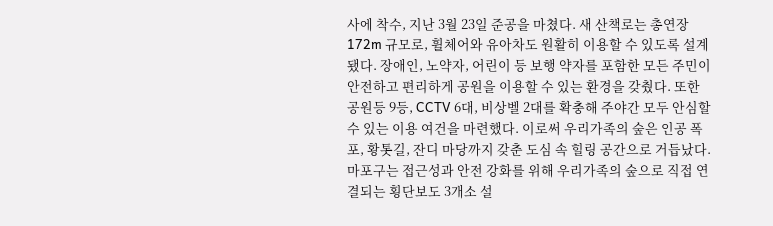사에 착수, 지난 3월 23일 준공을 마쳤다. 새 산책로는 총연장 172m 규모로, 휠체어와 유아차도 원활히 이용할 수 있도록 설계됐다. 장애인, 노약자, 어린이 등 보행 약자를 포함한 모든 주민이 안전하고 편리하게 공원을 이용할 수 있는 환경을 갖췄다. 또한 공원등 9등, CCTV 6대, 비상벨 2대를 확충해 주야간 모두 안심할 수 있는 이용 여건을 마련했다. 이로써 우리가족의 숲은 인공 폭포, 황톳길, 잔디 마당까지 갖춘 도심 속 힐링 공간으로 거듭났다. 마포구는 접근성과 안전 강화를 위해 우리가족의 숲으로 직접 연결되는 횡단보도 3개소 설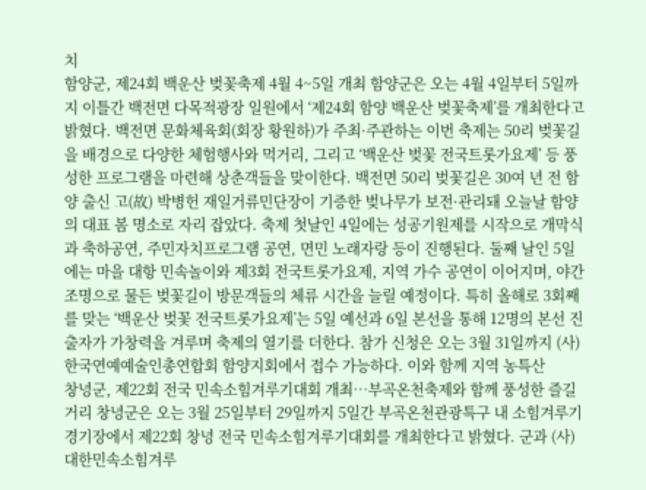치
함양군, 제24회 백운산 벚꽃축제 4월 4~5일 개최 함양군은 오는 4월 4일부터 5일까지 이틀간 백전면 다목적광장 일원에서 ‘제24회 함양 백운산 벚꽃축제’를 개최한다고 밝혔다. 백전면 문화체육회(회장 황원하)가 주최·주관하는 이번 축제는 50리 벚꽃길을 배경으로 다양한 체험행사와 먹거리, 그리고 ‘백운산 벚꽃 전국트롯가요제’ 등 풍성한 프로그램을 마련해 상춘객들을 맞이한다. 백전면 50리 벚꽃길은 30여 년 전 함양 출신 고(故) 박병헌 재일거류민단장이 기증한 벚나무가 보전·관리돼 오늘날 함양의 대표 봄 명소로 자리 잡았다. 축제 첫날인 4일에는 성공기원제를 시작으로 개막식과 축하공연, 주민자치프로그램 공연, 면민 노래자랑 등이 진행된다. 둘째 날인 5일에는 마을 대항 민속놀이와 제3회 전국트롯가요제, 지역 가수 공연이 이어지며, 야간조명으로 물든 벚꽃길이 방문객들의 체류 시간을 늘릴 예정이다. 특히 올해로 3회째를 맞는 ‘백운산 벚꽃 전국트롯가요제’는 5일 예선과 6일 본선을 통해 12명의 본선 진출자가 가창력을 겨루며 축제의 열기를 더한다. 참가 신청은 오는 3월 31일까지 (사)한국연예예술인총연합회 함양지회에서 접수 가능하다. 이와 함께 지역 농특산
창녕군, 제22회 전국 민속소힘겨루기대회 개최…부곡온천축제와 함께 풍성한 즐길거리 창녕군은 오는 3월 25일부터 29일까지 5일간 부곡온천관광특구 내 소힘겨루기경기장에서 제22회 창녕 전국 민속소힘겨루기대회를 개최한다고 밝혔다. 군과 (사)대한민속소힘겨루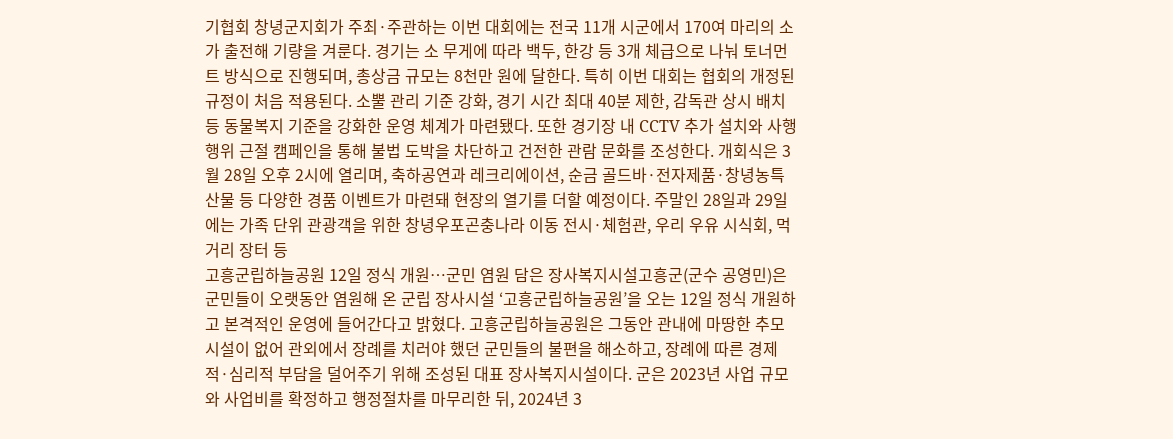기협회 창녕군지회가 주최·주관하는 이번 대회에는 전국 11개 시군에서 170여 마리의 소가 출전해 기량을 겨룬다. 경기는 소 무게에 따라 백두, 한강 등 3개 체급으로 나눠 토너먼트 방식으로 진행되며, 총상금 규모는 8천만 원에 달한다. 특히 이번 대회는 협회의 개정된 규정이 처음 적용된다. 소뿔 관리 기준 강화, 경기 시간 최대 40분 제한, 감독관 상시 배치 등 동물복지 기준을 강화한 운영 체계가 마련됐다. 또한 경기장 내 CCTV 추가 설치와 사행행위 근절 캠페인을 통해 불법 도박을 차단하고 건전한 관람 문화를 조성한다. 개회식은 3월 28일 오후 2시에 열리며, 축하공연과 레크리에이션, 순금 골드바·전자제품·창녕농특산물 등 다양한 경품 이벤트가 마련돼 현장의 열기를 더할 예정이다. 주말인 28일과 29일에는 가족 단위 관광객을 위한 창녕우포곤충나라 이동 전시·체험관, 우리 우유 시식회, 먹거리 장터 등
고흥군립하늘공원 12일 정식 개원…군민 염원 담은 장사복지시설고흥군(군수 공영민)은 군민들이 오랫동안 염원해 온 군립 장사시설 ‘고흥군립하늘공원’을 오는 12일 정식 개원하고 본격적인 운영에 들어간다고 밝혔다. 고흥군립하늘공원은 그동안 관내에 마땅한 추모시설이 없어 관외에서 장례를 치러야 했던 군민들의 불편을 해소하고, 장례에 따른 경제적·심리적 부담을 덜어주기 위해 조성된 대표 장사복지시설이다. 군은 2023년 사업 규모와 사업비를 확정하고 행정절차를 마무리한 뒤, 2024년 3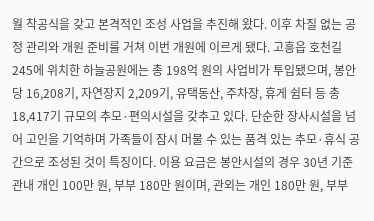월 착공식을 갖고 본격적인 조성 사업을 추진해 왔다. 이후 차질 없는 공정 관리와 개원 준비를 거쳐 이번 개원에 이르게 됐다. 고흥읍 호천길 245에 위치한 하늘공원에는 총 198억 원의 사업비가 투입됐으며, 봉안당 16,208기, 자연장지 2,209기, 유택동산, 주차장, 휴게 쉼터 등 총 18,417기 규모의 추모·편의시설을 갖추고 있다. 단순한 장사시설을 넘어 고인을 기억하며 가족들이 잠시 머물 수 있는 품격 있는 추모·휴식 공간으로 조성된 것이 특징이다. 이용 요금은 봉안시설의 경우 30년 기준 관내 개인 100만 원, 부부 180만 원이며, 관외는 개인 180만 원, 부부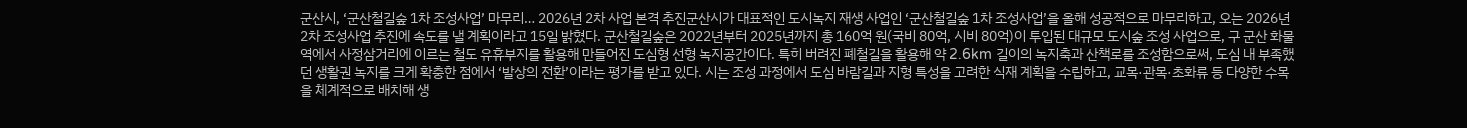군산시, ‘군산철길숲 1차 조성사업’ 마무리… 2026년 2차 사업 본격 추진군산시가 대표적인 도시녹지 재생 사업인 ‘군산철길숲 1차 조성사업’을 올해 성공적으로 마무리하고, 오는 2026년 2차 조성사업 추진에 속도를 낼 계획이라고 15일 밝혔다. 군산철길숲은 2022년부터 2025년까지 총 160억 원(국비 80억, 시비 80억)이 투입된 대규모 도시숲 조성 사업으로, 구 군산 화물역에서 사정삼거리에 이르는 철도 유휴부지를 활용해 만들어진 도심형 선형 녹지공간이다. 특히 버려진 폐철길을 활용해 약 2.6km 길이의 녹지축과 산책로를 조성함으로써, 도심 내 부족했던 생활권 녹지를 크게 확충한 점에서 ‘발상의 전환’이라는 평가를 받고 있다. 시는 조성 과정에서 도심 바람길과 지형 특성을 고려한 식재 계획을 수립하고, 교목·관목·초화류 등 다양한 수목을 체계적으로 배치해 생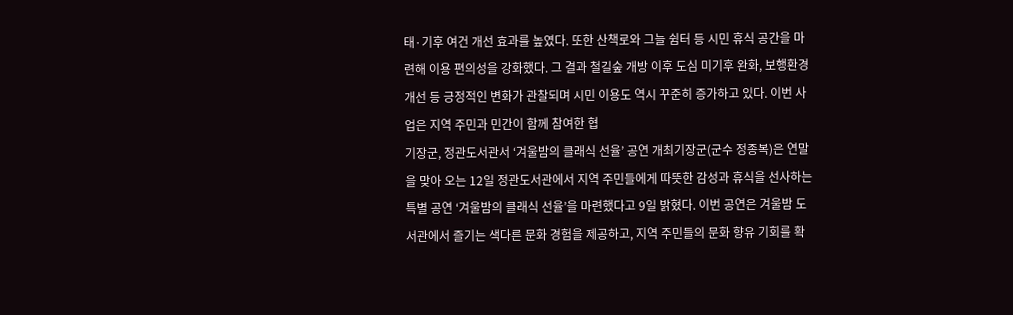태·기후 여건 개선 효과를 높였다. 또한 산책로와 그늘 쉼터 등 시민 휴식 공간을 마련해 이용 편의성을 강화했다. 그 결과 철길숲 개방 이후 도심 미기후 완화, 보행환경 개선 등 긍정적인 변화가 관찰되며 시민 이용도 역시 꾸준히 증가하고 있다. 이번 사업은 지역 주민과 민간이 함께 참여한 협
기장군, 정관도서관서 ‘겨울밤의 클래식 선율’ 공연 개최기장군(군수 정종복)은 연말을 맞아 오는 12일 정관도서관에서 지역 주민들에게 따뜻한 감성과 휴식을 선사하는 특별 공연 ‘겨울밤의 클래식 선율’을 마련했다고 9일 밝혔다. 이번 공연은 겨울밤 도서관에서 즐기는 색다른 문화 경험을 제공하고, 지역 주민들의 문화 향유 기회를 확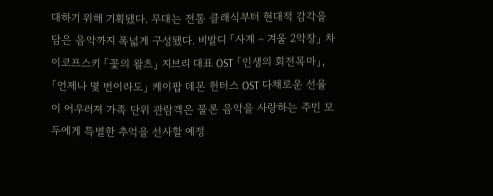대하기 위해 기획됐다. 무대는 전통 클래식부터 현대적 감각을 담은 음악까지 폭넓게 구성됐다. 비발디 「사계 – 겨울 2악장」 차이코프스키 「꽃의 왈츠」 지브리 대표 OST 「인생의 회전목마」, 「언제나 몇 번이라도」 케이팝 데몬 헌터스 OST 다채로운 선율이 어우러져 가족 단위 관람객은 물론 음악을 사랑하는 주민 모두에게 특별한 추억을 선사할 예정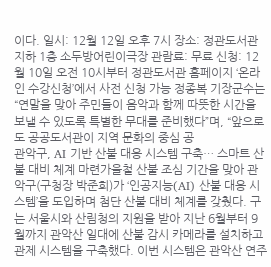이다. 일시: 12월 12일 오후 7시 장소: 정관도서관 지하 1층 소두방어린이극장 관람료: 무료 신청: 12월 10일 오전 10시부터 정관도서관 홈페이지 ‘온라인 수강신청’에서 사전 신청 가능 정종복 기장군수는 “연말을 맞아 주민들이 음악과 함께 따뜻한 시간을 보낼 수 있도록 특별한 무대를 준비했다”며, “앞으로도 공공도서관이 지역 문화의 중심 공
관악구, AI 기반 산불 대응 시스템 구축… 스마트 산불 대비 체계 마련가을철 산불 조심 기간을 맞아 관악구(구청장 박준희)가 ‘인공지능(AI) 산불 대응 시스템’을 도입하며 첨단 산불 대비 체계를 갖췄다. 구는 서울시와 산림청의 지원을 받아 지난 6월부터 9월까지 관악산 일대에 산불 감시 카메라를 설치하고 관제 시스템을 구축했다. 이번 시스템은 관악산 연주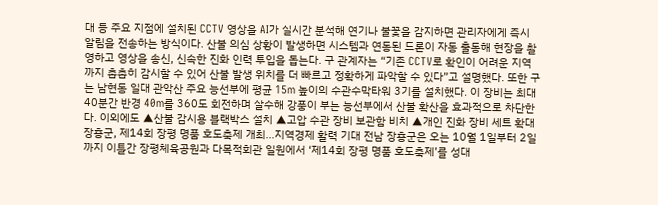대 등 주요 지점에 설치된 CCTV 영상을 AI가 실시간 분석해 연기나 불꽃을 감지하면 관리자에게 즉시 알림을 전송하는 방식이다. 산불 의심 상황이 발생하면 시스템과 연동된 드론이 자동 출동해 현장을 촬영하고 영상을 송신, 신속한 진화 인력 투입을 돕는다. 구 관계자는 “기존 CCTV로 확인이 어려운 지역까지 촘촘히 감시할 수 있어 산불 발생 위치를 더 빠르고 정확하게 파악할 수 있다”고 설명했다. 또한 구는 남현동 일대 관악산 주요 능선부에 평균 15m 높이의 수관수막타워 3기를 설치했다. 이 장비는 최대 40분간 반경 40m를 360도 회전하며 살수해 강풍이 부는 능선부에서 산불 확산을 효과적으로 차단한다. 이외에도 ▲산불 감시용 블랙박스 설치 ▲고압 수관 장비 보관함 비치 ▲개인 진화 장비 세트 확대
장흥군, 제14회 장평 명품 호도축제 개최…지역경제 활력 기대 전남 장흥군은 오는 10월 1일부터 2일까지 이틀간 장평체육공원과 다목적회관 일원에서 ‘제14회 장평 명품 호도축제’를 성대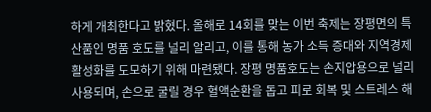하게 개최한다고 밝혔다. 올해로 14회를 맞는 이번 축제는 장평면의 특산품인 명품 호도를 널리 알리고, 이를 통해 농가 소득 증대와 지역경제 활성화를 도모하기 위해 마련됐다. 장평 명품호도는 손지압용으로 널리 사용되며, 손으로 굴릴 경우 혈액순환을 돕고 피로 회복 및 스트레스 해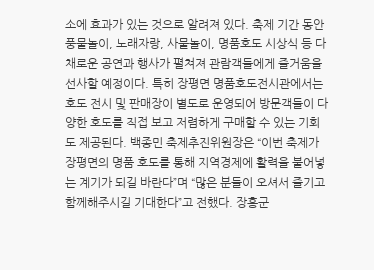소에 효과가 있는 것으로 알려져 있다. 축제 기간 동안 풍물놀이, 노래자랑, 사물놀이, 명품호도 시상식 등 다채로운 공연과 행사가 펼쳐져 관람객들에게 즐거움을 선사할 예정이다. 특히 장평면 명품호도전시관에서는 호도 전시 및 판매장이 별도로 운영되어 방문객들이 다양한 호도를 직접 보고 저렴하게 구매할 수 있는 기회도 제공된다. 백종민 축제추진위원장은 “이번 축제가 장평면의 명품 호도를 통해 지역경제에 활력을 불어넣는 계기가 되길 바란다”며 “많은 분들이 오셔서 즐기고 함께해주시길 기대한다”고 전했다. 장흥군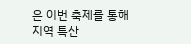은 이번 축제를 통해 지역 특산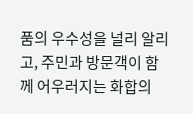품의 우수성을 널리 알리고, 주민과 방문객이 함께 어우러지는 화합의